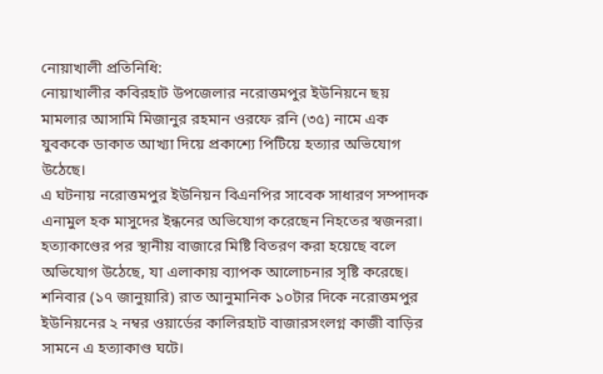নোয়াখালী প্রতিনিধি:
নোয়াখালীর কবিরহাট উপজেলার নরোত্তমপুর ইউনিয়নে ছয় মামলার আসামি মিজানুর রহমান ওরফে রনি (৩৫) নামে এক যুবককে ডাকাত আখ্যা দিয়ে প্রকাশ্যে পিটিয়ে হত্যার অভিযোগ উঠেছে।
এ ঘটনায় নরোত্তমপুর ইউনিয়ন বিএনপির সাবেক সাধারণ সম্পাদক এনামুল হক মাসুদের ইন্ধনের অভিযোগ করেছেন নিহতের স্বজনরা। হত্যাকাণ্ডের পর স্থানীয় বাজারে মিষ্টি বিতরণ করা হয়েছে বলে অভিযোগ উঠেছে, যা এলাকায় ব্যাপক আলোচনার সৃষ্টি করেছে।
শনিবার (১৭ জানুয়ারি) রাত আনুমানিক ১০টার দিকে নরোত্তমপুর ইউনিয়নের ২ নম্বর ওয়ার্ডের কালিরহাট বাজারসংলগ্ন কাজী বাড়ির সামনে এ হত্যাকাণ্ড ঘটে।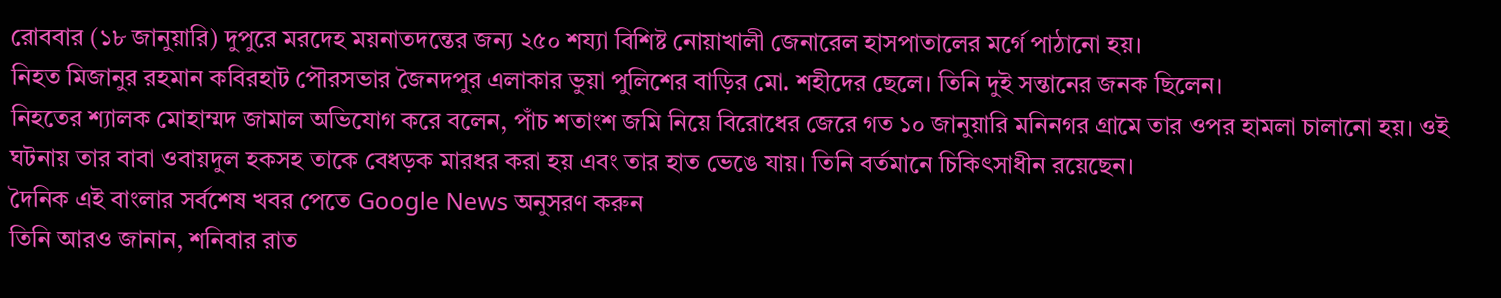রোববার (১৮ জানুয়ারি) দুপুরে মরদেহ ময়নাতদন্তের জন্য ২৫০ শয্যা বিশিষ্ট নোয়াখালী জেনারেল হাসপাতালের মর্গে পাঠানো হয়।
নিহত মিজানুর রহমান কবিরহাট পৌরসভার জৈনদপুর এলাকার ভুয়া পুলিশের বাড়ির মো. শহীদের ছেলে। তিনি দুই সন্তানের জনক ছিলেন।
নিহতের শ্যালক মোহাম্মদ জামাল অভিযোগ করে বলেন, পাঁচ শতাংশ জমি নিয়ে বিরোধের জেরে গত ১০ জানুয়ারি মনিনগর গ্রামে তার ওপর হামলা চালানো হয়। ওই ঘটনায় তার বাবা ওবায়দুল হকসহ তাকে বেধড়ক মারধর করা হয় এবং তার হাত ভেঙে যায়। তিনি বর্তমানে চিকিৎসাধীন রয়েছেন।
দৈনিক এই বাংলার সর্বশেষ খবর পেতে Google News অনুসরণ করুন
তিনি আরও জানান, শনিবার রাত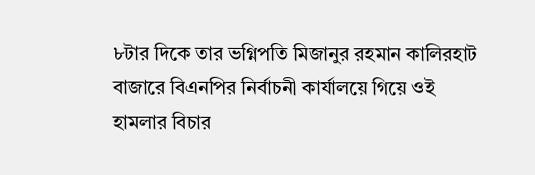৮টার দিকে তার ভগ্নিপতি মিজানুর রহমান কালিরহাট বাজারে বিএনপির নির্বাচনী কার্যালয়ে গিয়ে ওই হামলার বিচার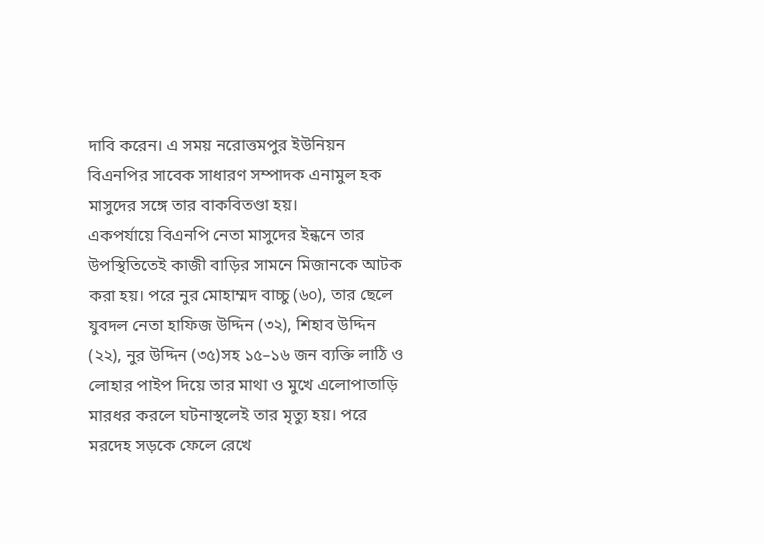দাবি করেন। এ সময় নরোত্তমপুর ইউনিয়ন বিএনপির সাবেক সাধারণ সম্পাদক এনামুল হক মাসুদের সঙ্গে তার বাকবিতণ্ডা হয়।
একপর্যায়ে বিএনপি নেতা মাসুদের ইন্ধনে তার উপস্থিতিতেই কাজী বাড়ির সামনে মিজানকে আটক করা হয়। পরে নুর মোহাম্মদ বাচ্চু (৬০), তার ছেলে যুবদল নেতা হাফিজ উদ্দিন (৩২), শিহাব উদ্দিন (২২), নুর উদ্দিন (৩৫)সহ ১৫–১৬ জন ব্যক্তি লাঠি ও লোহার পাইপ দিয়ে তার মাথা ও মুখে এলোপাতাড়ি মারধর করলে ঘটনাস্থলেই তার মৃত্যু হয়। পরে মরদেহ সড়কে ফেলে রেখে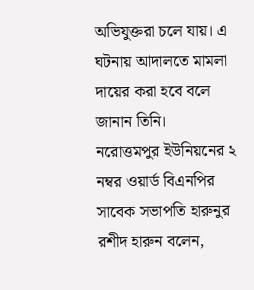অভিযুক্তরা চলে যায়। এ ঘটনায় আদালতে মামলা দায়ের করা হবে বলে জানান তিনি।
নরোত্তমপুর ইউনিয়নের ২ নম্বর ওয়ার্ড বিএনপির সাবেক সভাপতি হারুনুর রশীদ হারুন বলেন,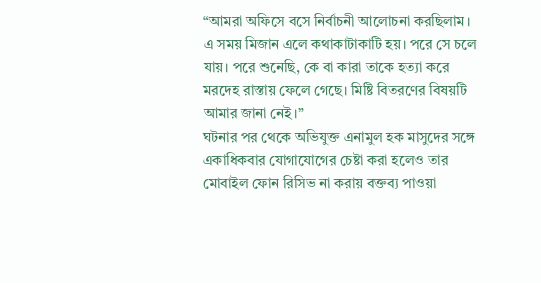“আমরা অফিসে বসে নির্বাচনী আলোচনা করছিলাম। এ সময় মিজান এলে কথাকাটাকাটি হয়। পরে সে চলে যায়। পরে শুনেছি, কে বা কারা তাকে হত্যা করে মরদেহ রাস্তায় ফেলে গেছে। মিষ্টি বিতরণের বিষয়টি আমার জানা নেই।”
ঘটনার পর থেকে অভিযুক্ত এনামুল হক মাসুদের সঙ্গে একাধিকবার যোগাযোগের চেষ্টা করা হলেও তার মোবাইল ফোন রিসিভ না করায় বক্তব্য পাওয়া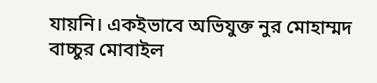যায়নি। একইভাবে অভিযুক্ত নুর মোহাম্মদ বাচ্চুর মোবাইল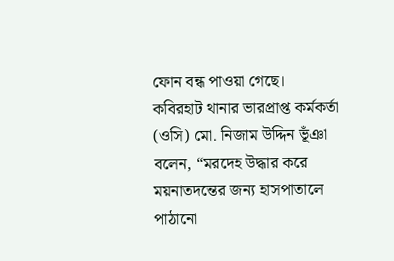ফোন বন্ধ পাওয়া গেছে।
কবিরহাট থানার ভারপ্রাপ্ত কর্মকর্তা (ওসি) মো. নিজাম উদ্দিন ভূঁঞা বলেন, “মরদেহ উদ্ধার করে ময়নাতদন্তের জন্য হাসপাতালে পাঠানো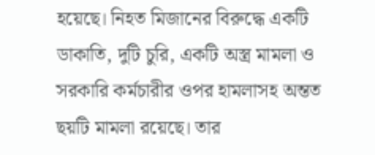হয়েছে। নিহত মিজানের বিরুদ্ধে একটি ডাকাতি, দুটি চুরি, একটি অস্ত্র মামলা ও সরকারি কর্মচারীর ওপর হামলাসহ অন্তত ছয়টি মামলা রয়েছে। তার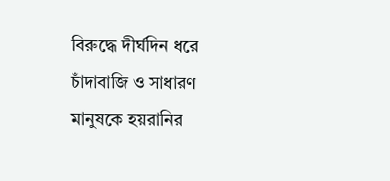বিরুদ্ধে দীর্ঘদিন ধরে চাঁদাবাজি ও সাধারণ মানুষকে হয়রানির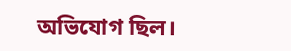অভিযোগ ছিল।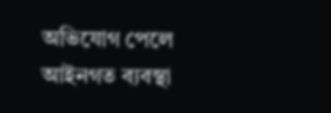অভিযোগ পেলে আইনগত ব্যবস্থা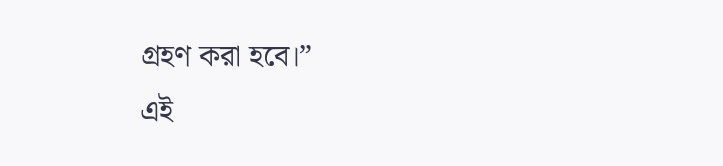গ্রহণ করা হবে।”
এই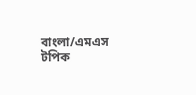বাংলা/এমএস
টপিক